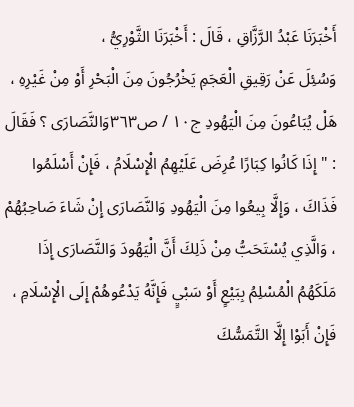أَخْبَرَنَا عَبْدُ الرَّزَّاقِ ، قَالَ : أَخْبَرَنَا الثَّوْرِيُّ ،
وَسُئِلَ عَنْ رَقِيقِ الْعَجَمِ يَخْرُجُونَ مِنَ الْبَحْرِ أَوْ مِنْ غَيْرِهِ ، هَلْ يُبَاعُونَ مِنَ الْيَهُودِ ج١٠ / ص٣٦٣وَالنَّصَارَى ؟ فَقَالَ : " إِذَا كَانُوا كِبَارًا عُرِضَ عَلَيْهِمُ الْإِسْلَامُ ، فَإِنْ أَسْلَمُوا فَذَاكَ ، وَإِلَّا بِيعُوا مِنَ الْيَهُودِ وَالنَّصَارَى إِنْ شَاءَ صَاحِبُهُمْ ، وَالَّذِي يُسْتَحَبُّ مِنْ ذَلِكَ أَنَّ الْيَهُودَ وَالنَّصَارَى إِذَا مَلَكَهُمُ الْمُسْلِمُ بِبَيْعٍ أَوْ سَبْيٍ فَإِنَّهُ يَدْعُوهُمْ إِلَى الْإِسْلَامِ ، فَإِنْ أَبَوْا إِلَّا التَّمَسُّكَ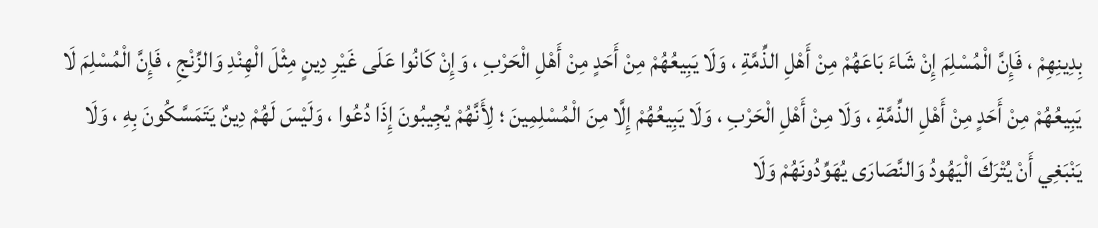بِدِينِهِمْ ، فَإِنَّ الْمُسْلِمَ إِنْ شَاءَ بَاعَهُمْ مِنْ أَهْلِ الذِّمَّةِ ، وَلَا يَبِيعُهُمْ مِنْ أَحَدٍ مِنْ أَهْلِ الْحَرْبِ ، وَإِنْ كَانُوا عَلَى غَيْرِ دِينٍ مِثْلَ الْهِنْدِ وَالزِّنْجِ ، فَإِنَّ الْمُسْلِمَ لَا يَبِيعُهُمْ مِنْ أَحَدٍ مِنْ أَهْلِ الذِّمَّةِ ، وَلَا مِنْ أَهْلِ الْحَرْبِ ، وَلَا يَبِيعُهُمْ إِلَّا مِنَ الْمُسْلِمِينَ ؛ لِأَنَّهُمْ يُجِيبُونَ إِذَا دُعُوا ، وَلَيْسَ لَهُمْ دِينٌ يَتَمَسَّكُونَ بِهِ ، وَلَا يَنْبَغِي أَنْ يُتْرَكَ الْيَهُودُ وَالنَّصَارَى يُهَوِّدُونَهُمْ وَلَا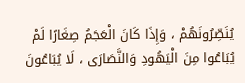يُنَصِّرُونَهُمْ ، وَإِذَا كَانَ الْعَجَمُ صِغَارًا لَمْ يُبَاعُوا مِنَ الْيَهُودِ وَالنَّصَارَى ، لَا يُبَاعُونَ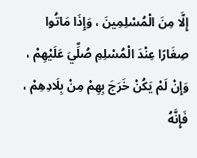إِلَّا مِنَ الْمُسْلِمِينَ ، وَإِذَا مَاتُوا صِغَارًا عِنْدَ الْمُسْلِمِ صُلِّيَ عَلَيْهِمْ ، وَإِنْ لَمْ يَكُنْ خَرَجَ بِهِمْ مِنْ بِلَادِهِمْ ، فَإِنَّهُ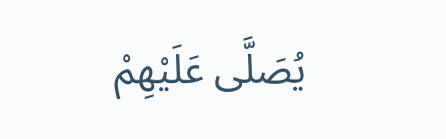يُصَلَّى عَلَيْهِمْ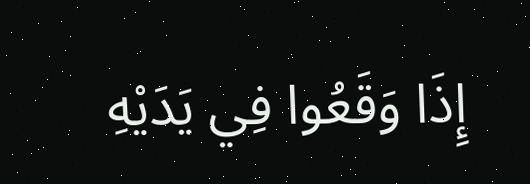إِذَا وَقَعُوا فِي يَدَيْهِ